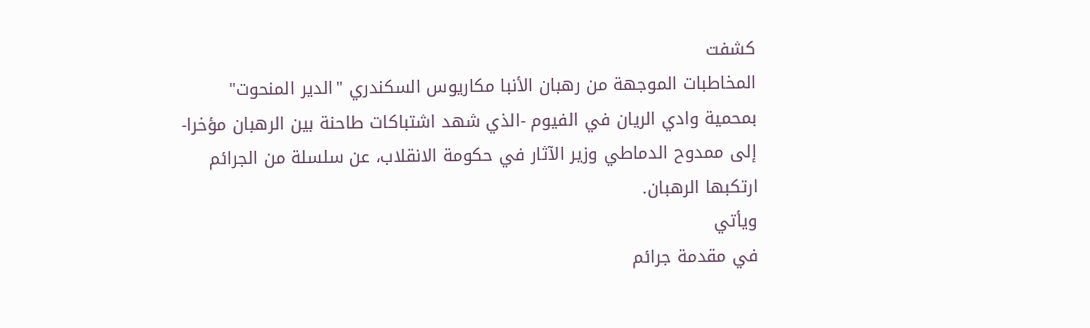كشفت
المخاطبات الموجهة من رهبان الأنبا مكاريوس السكندري "الدير المنحوت"
بمحمية وادي الريان في الفيوم -الذي شهد اشتباكات طاحنة بين الرهبان مؤخرا-
إلى ممدوح الدماطي وزير الآثار في حكومة الانقلاب، عن سلسلة من الجرائم
ارتكبها الرهبان.
ويأتي
في مقدمة جرائم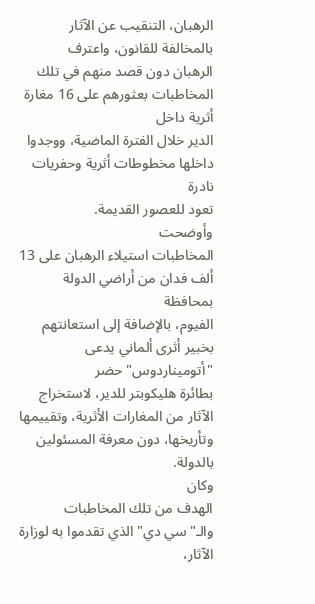الرهبان، التنقيب عن الآثار بالمخالفة للقانون، واعترف
الرهبان دون قصد منهم في تلك المخاطبات بعثورهم على 16 مغارة أثرية داخل
الدير خلال الفترة الماضية، ووجدوا داخلها مخطوطات أثرية وحفريات نادرة
تعود للعصور القديمة.
وأوضحت
المخاطبات استيلاء الرهبان على 13 ألف فدان من أراضي الدولة بمحافظة
الفيوم، بالإضافة إلى استعانتهم بخبير أثرى ألماني يدعى "أتوميناردوس" حضر
بطائرة هليكوبتر للدير، لاستخراج الآثار من المغارات الأثرية، وتقييمها
وتأريخها، دون معرفة المسئولين بالدولة.
وكان
الهدف من تلك المخاطبات والـ"سي دي" الذي تقدموا به لوزارة الآثار،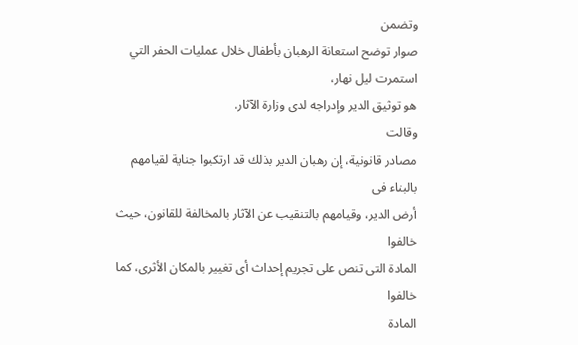وتضمن
صوار توضح استعانة الرهبان بأطفال خلال عمليات الحفر التي استمرت ليل نهار،
هو توثيق الدير وإدراجه لدى وزارة الآثار.
وقالت
مصادر قانونية، إن رهبان الدير بذلك قد ارتكبوا جناية لقيامهم بالبناء فى
أرض الدير، وقيامهم بالتنقيب عن الآثار بالمخالفة للقانون، حيث خالفوا
المادة التى تنص على تجريم إحداث أى تغيير بالمكان الأثرى، كما خالفوا
المادة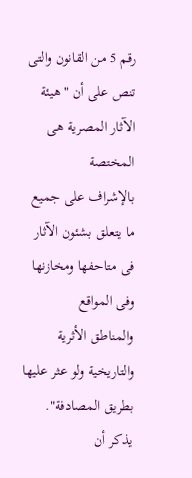رقم 5 من القانون والتى تنص على أن "هيئة الآثار المصرية هى المختصة
بالإشراف على جميع ما يتعلق بشئون الآثار فى متاحفها ومخازنها وفى المواقع
والمناطق الأثرية والتاريخية ولو عثر عليها بطريق المصادفة".
يذكر أن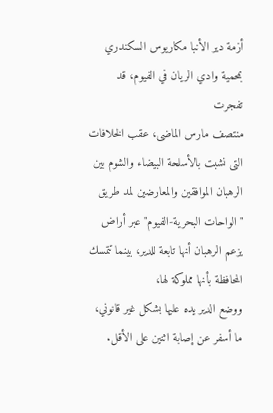أزمة دير الأنبا مكاريوس السكندري بمحمية وادي الريان في الفيوم، قد تفجرت
منتصف مارس الماضى، عقب الخلافات التى نشبت بالأسلحة البيضاء والشوم بين
الرهبان الموافقين والمعارضين لمد طريق "الواحات البحرية-الفيوم" عبر أراض
يزعم الرهبان أنها تابعة للدير، بينما تتمسك المحافظة بأنها مملوكة لها،
ووضع الدير يده عليها بشكل غير قانوني، ما أسفر عن إصابة اثنين على الأقل.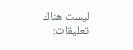ليست هناك تعليقات: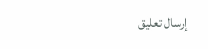إرسال تعليق